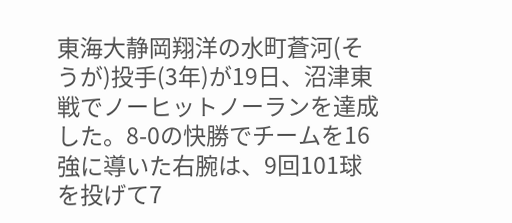東海大静岡翔洋の水町蒼河(そうが)投手(3年)が19日、沼津東戦でノーヒットノーランを達成した。8-0の快勝でチームを16強に導いた右腕は、9回101球を投げて7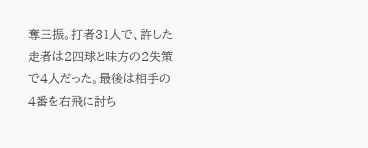奪三振。打者31人で、許した走者は2四球と味方の2失策で4人だった。最後は相手の4番を右飛に討ち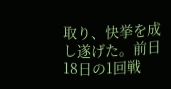取り、快挙を成し遂げた。前日18日の1回戦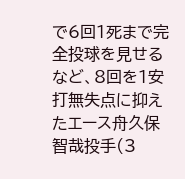で6回1死まで完全投球を見せるなど、8回を1安打無失点に抑えたエース舟久保智哉投手(3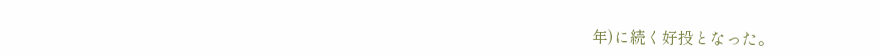年)に続く好投となった。